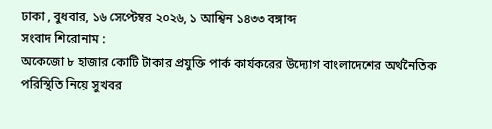ঢাকা , বুধবার, ১৬ সেপ্টেম্বর ২০২৬, ১ আশ্বিন ১৪৩৩ বঙ্গাব্দ
সংবাদ শিরোনাম :
অকেজো ৮ হাজার কোটি টাকার প্রযুক্তি পার্ক কার্যকরের উদ্যোগ বাংলাদেশের অর্থনৈতিক পরিস্থিতি নিয়ে সুখবর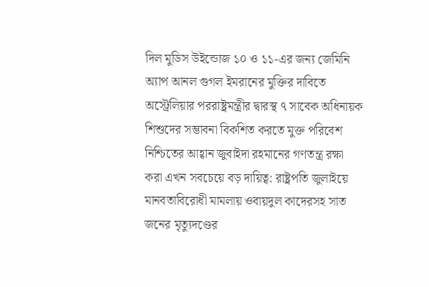দিল মুডিস উইন্ডোজ ১০ ও ১১-এর জন্য জেমিনি অ্যাপ আনল গুগল ইমরানের মুক্তির দাবিতে অস্ট্রেলিয়ার পররাষ্ট্রমন্ত্রীর দ্বারস্থ ৭ সাবেক অধিনায়ক শিশুদের সম্ভাবনা বিকশিত করতে মুক্ত পরিবেশ নিশ্চিতের আহ্বান জুবাইদা রহমানের গণতন্ত্র রক্ষা করা এখন সবচেয়ে বড় দায়িত্ব: রাষ্ট্রপতি জুলাইয়ে মানবতাবিরোধী মামলায় ওবায়দুল কাদেরসহ সাত জনের মৃত্যুদণ্ডের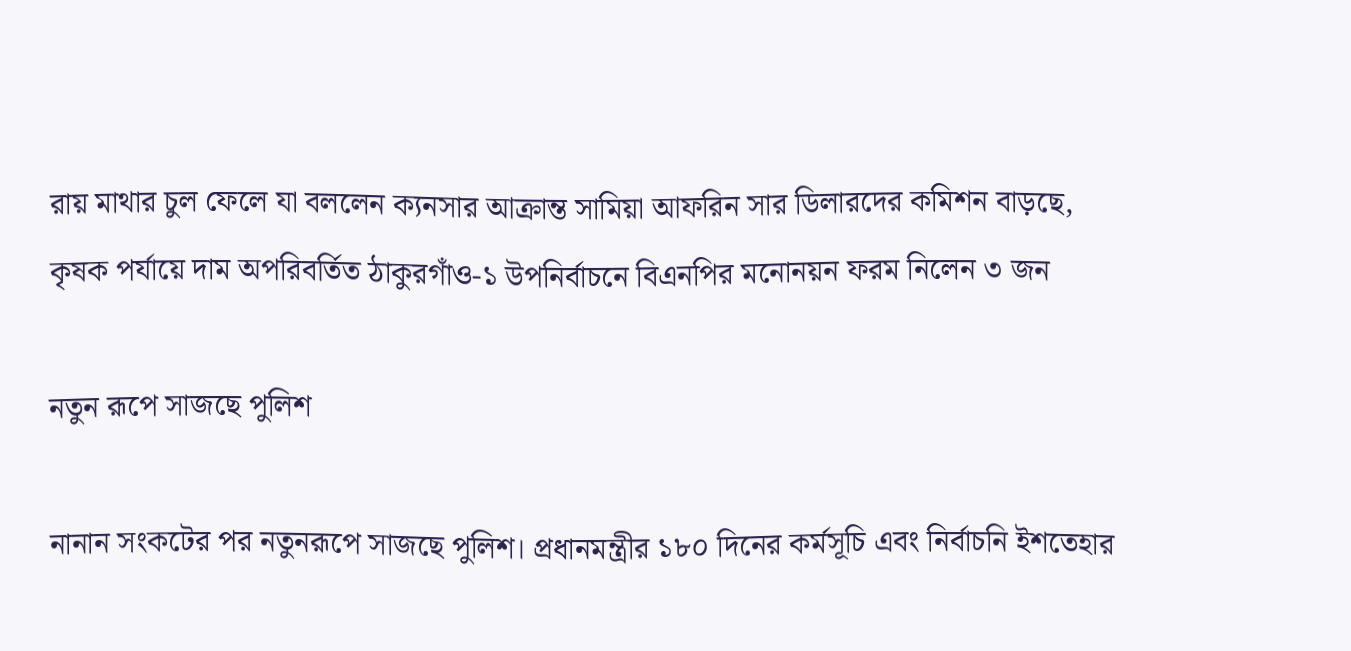রায় মাথার চুল ফেলে যা বললেন ক্যনসার আক্রান্ত সামিয়া আফরিন সার ডিলারদের কমিশন বাড়ছে, কৃষক পর্যায়ে দাম অপরিবর্তিত ঠাকুরগাঁও-১ উপনির্বাচনে বিএনপির মনোনয়ন ফরম নিলেন ৩ জন

নতুন রূপে সাজছে পুলিশ

নানান সংকটের পর নতুনরূপে সাজছে পুলিশ। প্রধানমন্ত্রীর ১৮০ দিনের কর্মসূচি এবং নির্বাচনি ইশতেহার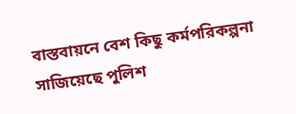বাস্তবায়নে বেশ কিছু কর্মপরিকল্পনা সাজিয়েছে পুলিশ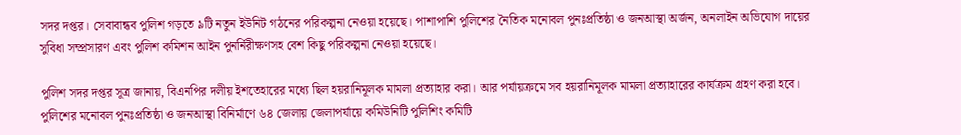সদর দপ্তর। সেবাবান্ধব পুলিশ গড়তে ৯টি নতুন ইউনিট গঠনের পরিকল্পনা নেওয়া হয়েছে। পাশাপাশি পুলিশের নৈতিক মনোবল পুনঃপ্রতিষ্ঠা ও জনআস্থা অর্জন, অনলাইন অভিযোগ দায়ের সুবিধা সম্প্রসারণ এবং পুলিশ কমিশন আইন পুনর্নিরীক্ষণসহ বেশ কিছু পরিকল্পনা নেওয়া হয়েছে।

পুলিশ সদর দপ্তর সূত্র জানায়, বিএনপির দলীয় ইশতেহারের মধ্যে ছিল হয়রানিমূলক মামলা প্রত্যাহার করা। আর পর্যায়ক্রমে সব হয়রানিমূলক মামলা প্রত্যাহারের কার্যক্রম গ্রহণ করা হবে। পুলিশের মনোবল পুনঃপ্রতিষ্ঠা ও জনআস্থা বিনির্মাণে ৬৪ জেলায় জেলাপর্যায়ে কমিউনিটি পুলিশিং কমিটি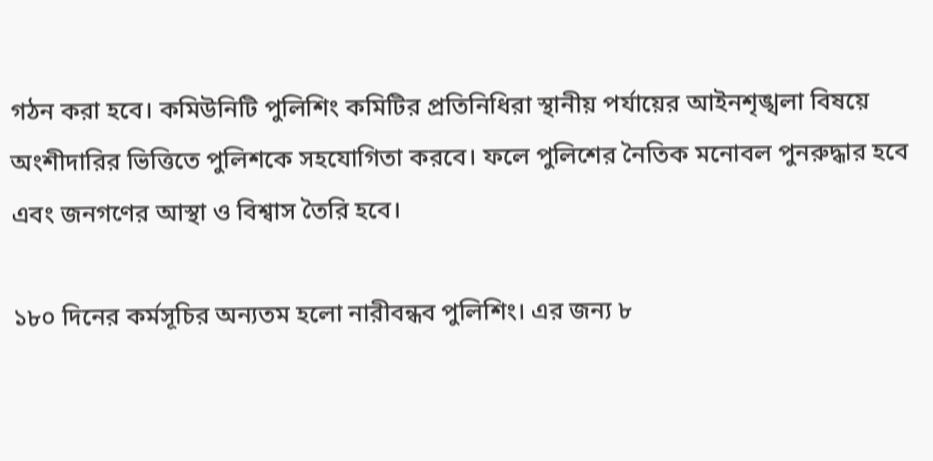গঠন করা হবে। কমিউনিটি পুলিশিং কমিটির প্রতিনিধিরা স্থানীয় পর্যায়ের আইনশৃঙ্খলা বিষয়ে অংশীদারির ভিত্তিতে পুলিশকে সহযোগিতা করবে। ফলে পুলিশের নৈতিক মনোবল পুনরুদ্ধার হবে এবং জনগণের আস্থা ও বিশ্বাস তৈরি হবে।

১৮০ দিনের কর্মসূচির অন্যতম হলো নারীবন্ধব পুলিশিং। এর জন্য ৮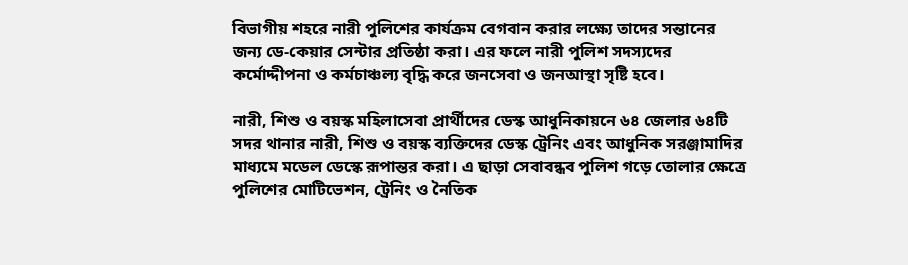বিভাগীয় শহরে নারী পুলিশের কার্যক্রম বেগবান করার লক্ষ্যে তাদের সন্তানের জন্য ডে-কেয়ার সেন্টার প্রতিষ্ঠা করা। এর ফলে নারী পুলিশ সদস্যদের কর্মোদ্দীপনা ও কর্মচাঞ্চল্য বৃদ্ধি করে জনসেবা ও জনআস্থা সৃষ্টি হবে।

নারী, শিশু ও বয়স্ক মহিলাসেবা প্রার্থীদের ডেস্ক আধুনিকায়নে ৬৪ জেলার ৬৪টি সদর থানার নারী, শিশু ও বয়স্ক ব্যক্তিদের ডেস্ক ট্রেনিং এবং আধুনিক সরঞ্জামাদির মাধ্যমে মডেল ডেস্কে রূপান্তর করা। এ ছাড়া সেবাবন্ধব পুলিশ গড়ে তোলার ক্ষেত্রে পুলিশের মোটিভেশন, ট্রেনিং ও নৈতিক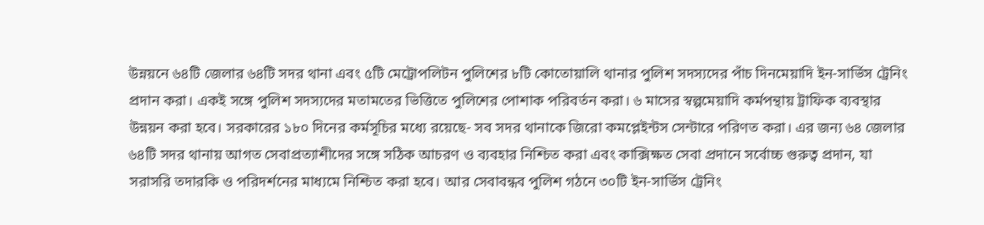উন্নয়নে ৬৪টি জেলার ৬৪টি সদর থানা এবং ৫টি মেট্রোপলিটন পুলিশের ৮টি কোতোয়ালি থানার পুলিশ সদস্যদের পাঁচ দিনমেয়াদি ইন-সার্ভিস ট্রেনিং প্রদান করা। একই সঙ্গে পুলিশ সদস্যদের মতামতের ভিত্তিতে পুলিশের পোশাক পরিবর্তন করা। ৬ মাসের স্বল্পমেয়াদি কর্মপন্থায় ট্রাফিক ব্যবস্থার উন্নয়ন করা হবে। সরকারের ১৮০ দিনের কর্মসূচির মধ্যে রয়েছে- সব সদর থানাকে জিরো কমপ্লেইন্টস সেন্টারে পরিণত করা। এর জন্য ৬৪ জেলার ৬৪টি সদর থানায় আগত সেবাপ্রত্যাশীদের সঙ্গে সঠিক আচরণ ও ব্যবহার নিশ্চিত করা এবং কাক্সিক্ষত সেবা প্রদানে সর্বোচ্চ গুরুত্ব প্রদান, যা সরাসরি তদারকি ও পরিদর্শনের মাধ্যমে নিশ্চিত করা হবে। আর সেবাবন্ধব পুলিশ গঠনে ৩০টি ইন-সার্ভিস ট্রেনিং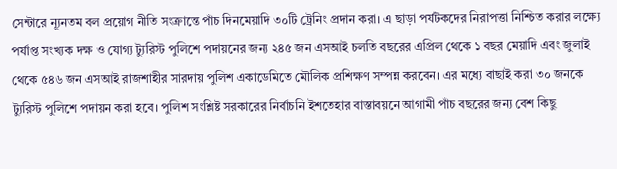সেন্টারে ন্যূনতম বল প্রয়োগ নীতি সংক্রান্তে পাঁচ দিনমেয়াদি ৩০টি ট্রেনিং প্রদান করা। এ ছাড়া পর্যটকদের নিরাপত্তা নিশ্চিত করার লক্ষ্যে পর্যাপ্ত সংখ্যক দক্ষ ও যোগ্য ট্যুরিস্ট পুলিশে পদায়নের জন্য ২৪৫ জন এসআই চলতি বছরের এপ্রিল থেকে ১ বছর মেয়াদি এবং জুলাই থেকে ৫৪৬ জন এসআই রাজশাহীর সারদায় পুলিশ একাডেমিতে মৌলিক প্রশিক্ষণ সম্পন্ন করবেন। এর মধ্যে বাছাই করা ৩০ জনকে ট্যুরিস্ট পুলিশে পদায়ন করা হবে। পুলিশ সংশ্লিষ্ট সরকারের নির্বাচনি ইশতেহার বাস্তাবয়নে আগামী পাঁচ বছরের জন্য বেশ কিছু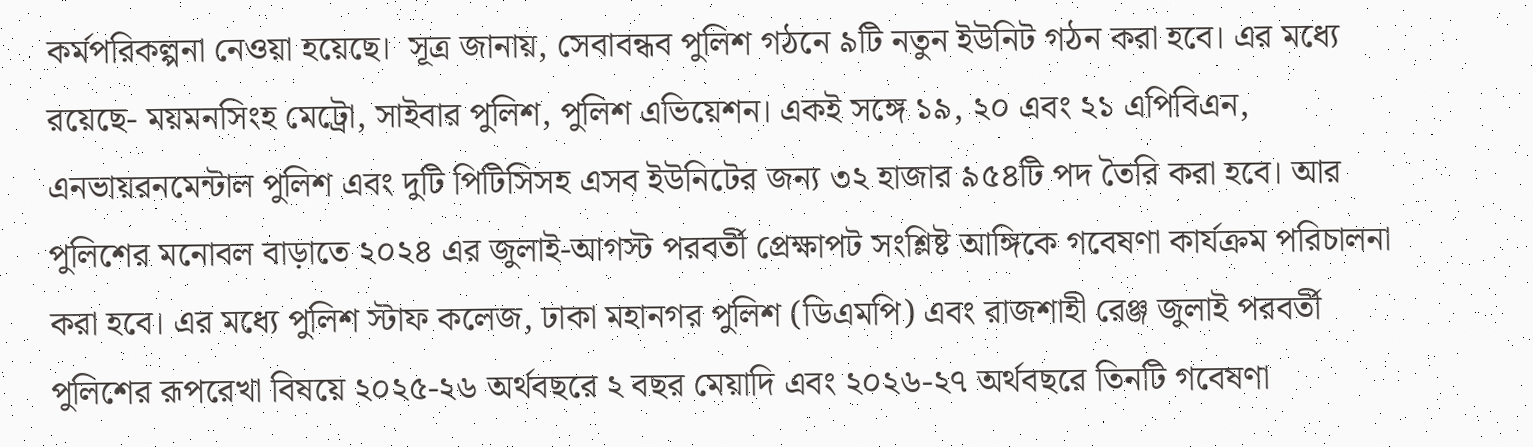কর্মপরিকল্পনা নেওয়া হয়েছে।  সূত্র জানায়, সেবাবন্ধব পুলিশ গঠনে ৯টি নতুন ইউনিট গঠন করা হবে। এর মধ্যে রয়েছে- ময়মনসিংহ মেট্রো, সাইবার পুলিশ, পুলিশ এভিয়েশন। একই সঙ্গে ১৯, ২০ এবং ২১ এপিবিএন, এনভায়রনমেন্টাল পুলিশ এবং দুটি পিটিসিসহ এসব ইউনিটের জন্য ৩২ হাজার ৯৫৪টি পদ তৈরি করা হবে। আর পুলিশের মনোবল বাড়াতে ২০২৪ এর জুলাই-আগস্ট পরবর্তী প্রেক্ষাপট সংশ্লিষ্ট আঙ্গিকে গবেষণা কার্যক্রম পরিচালনা করা হবে। এর মধ্যে পুলিশ স্টাফ কলেজ, ঢাকা মহানগর পুলিশ (ডিএমপি) এবং রাজশাহী রেঞ্জ জুলাই পরবর্তী পুলিশের রূপরেখা বিষয়ে ২০২৫-২৬ অর্থবছরে ২ বছর মেয়াদি এবং ২০২৬-২৭ অর্থবছরে তিনটি গবেষণা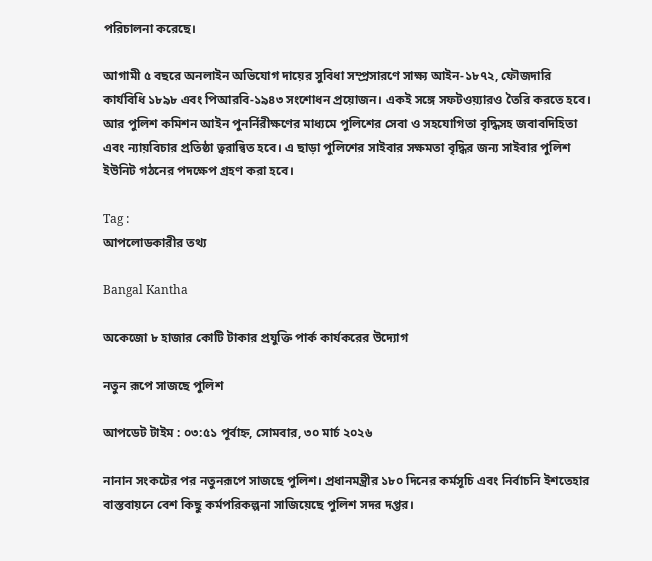পরিচালনা করেছে।

আগামী ৫ বছরে অনলাইন অভিযোগ দায়ের সুবিধা সম্প্রসারণে সাক্ষ্য আইন-১৮৭২, ফৌজদারি কার্যবিধি ১৮৯৮ এবং পিআরবি-১৯৪৩ সংশোধন প্রয়োজন। একই সঙ্গে সফটওয়্যারও তৈরি করতে হবে। আর পুলিশ কমিশন আইন পুনর্নিরীক্ষণের মাধ্যমে পুলিশের সেবা ও সহযোগিতা বৃদ্ধিসহ জবাবদিহিতা এবং ন্যায়বিচার প্রতিষ্ঠা ত্বরান্বিত হবে। এ ছাড়া পুলিশের সাইবার সক্ষমতা বৃদ্ধির জন্য সাইবার পুলিশ ইউনিট গঠনের পদক্ষেপ গ্রহণ করা হবে।

Tag :
আপলোডকারীর তথ্য

Bangal Kantha

অকেজো ৮ হাজার কোটি টাকার প্রযুক্তি পার্ক কার্যকরের উদ্যোগ

নতুন রূপে সাজছে পুলিশ

আপডেট টাইম : ০৩:৫১ পূর্বাহ্ন, সোমবার, ৩০ মার্চ ২০২৬

নানান সংকটের পর নতুনরূপে সাজছে পুলিশ। প্রধানমন্ত্রীর ১৮০ দিনের কর্মসূচি এবং নির্বাচনি ইশতেহার বাস্তবায়নে বেশ কিছু কর্মপরিকল্পনা সাজিয়েছে পুলিশ সদর দপ্তর।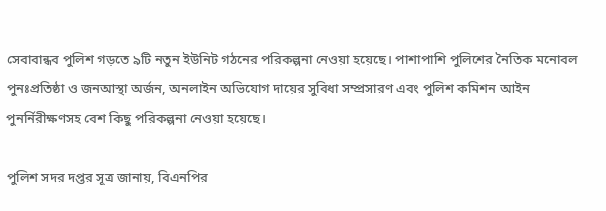সেবাবান্ধব পুলিশ গড়তে ৯টি নতুন ইউনিট গঠনের পরিকল্পনা নেওয়া হয়েছে। পাশাপাশি পুলিশের নৈতিক মনোবল পুনঃপ্রতিষ্ঠা ও জনআস্থা অর্জন, অনলাইন অভিযোগ দায়ের সুবিধা সম্প্রসারণ এবং পুলিশ কমিশন আইন পুনর্নিরীক্ষণসহ বেশ কিছু পরিকল্পনা নেওয়া হয়েছে।

পুলিশ সদর দপ্তর সূত্র জানায়, বিএনপির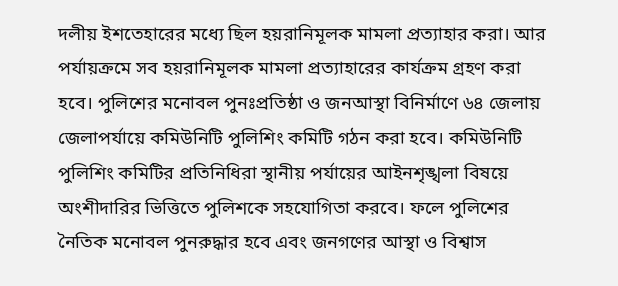দলীয় ইশতেহারের মধ্যে ছিল হয়রানিমূলক মামলা প্রত্যাহার করা। আর পর্যায়ক্রমে সব হয়রানিমূলক মামলা প্রত্যাহারের কার্যক্রম গ্রহণ করা হবে। পুলিশের মনোবল পুনঃপ্রতিষ্ঠা ও জনআস্থা বিনির্মাণে ৬৪ জেলায় জেলাপর্যায়ে কমিউনিটি পুলিশিং কমিটি গঠন করা হবে। কমিউনিটি পুলিশিং কমিটির প্রতিনিধিরা স্থানীয় পর্যায়ের আইনশৃঙ্খলা বিষয়ে অংশীদারির ভিত্তিতে পুলিশকে সহযোগিতা করবে। ফলে পুলিশের নৈতিক মনোবল পুনরুদ্ধার হবে এবং জনগণের আস্থা ও বিশ্বাস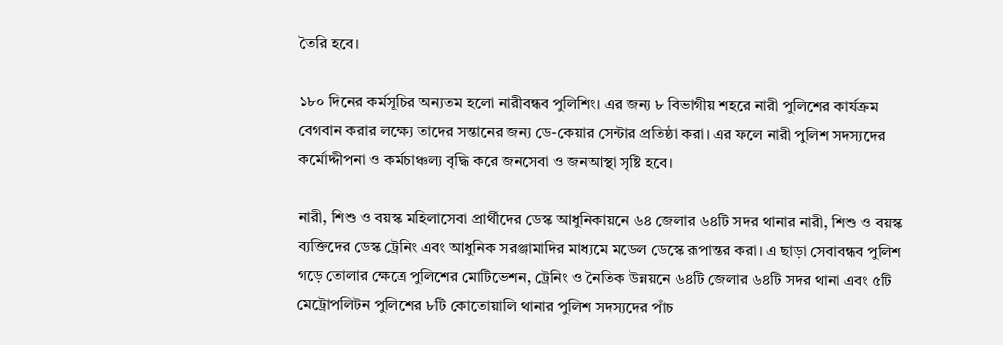তৈরি হবে।

১৮০ দিনের কর্মসূচির অন্যতম হলো নারীবন্ধব পুলিশিং। এর জন্য ৮ বিভাগীয় শহরে নারী পুলিশের কার্যক্রম বেগবান করার লক্ষ্যে তাদের সন্তানের জন্য ডে-কেয়ার সেন্টার প্রতিষ্ঠা করা। এর ফলে নারী পুলিশ সদস্যদের কর্মোদ্দীপনা ও কর্মচাঞ্চল্য বৃদ্ধি করে জনসেবা ও জনআস্থা সৃষ্টি হবে।

নারী, শিশু ও বয়স্ক মহিলাসেবা প্রার্থীদের ডেস্ক আধুনিকায়নে ৬৪ জেলার ৬৪টি সদর থানার নারী, শিশু ও বয়স্ক ব্যক্তিদের ডেস্ক ট্রেনিং এবং আধুনিক সরঞ্জামাদির মাধ্যমে মডেল ডেস্কে রূপান্তর করা। এ ছাড়া সেবাবন্ধব পুলিশ গড়ে তোলার ক্ষেত্রে পুলিশের মোটিভেশন, ট্রেনিং ও নৈতিক উন্নয়নে ৬৪টি জেলার ৬৪টি সদর থানা এবং ৫টি মেট্রোপলিটন পুলিশের ৮টি কোতোয়ালি থানার পুলিশ সদস্যদের পাঁচ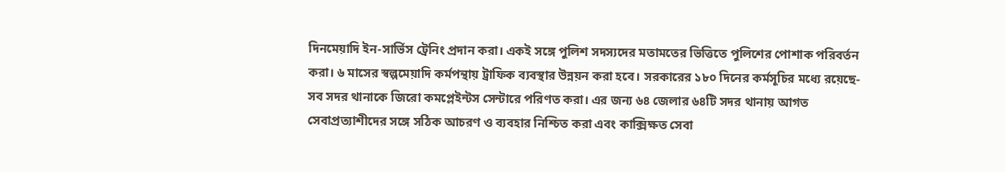দিনমেয়াদি ইন-সার্ভিস ট্রেনিং প্রদান করা। একই সঙ্গে পুলিশ সদস্যদের মতামতের ভিত্তিতে পুলিশের পোশাক পরিবর্তন করা। ৬ মাসের স্বল্পমেয়াদি কর্মপন্থায় ট্রাফিক ব্যবস্থার উন্নয়ন করা হবে। সরকারের ১৮০ দিনের কর্মসূচির মধ্যে রয়েছে- সব সদর থানাকে জিরো কমপ্লেইন্টস সেন্টারে পরিণত করা। এর জন্য ৬৪ জেলার ৬৪টি সদর থানায় আগত সেবাপ্রত্যাশীদের সঙ্গে সঠিক আচরণ ও ব্যবহার নিশ্চিত করা এবং কাক্সিক্ষত সেবা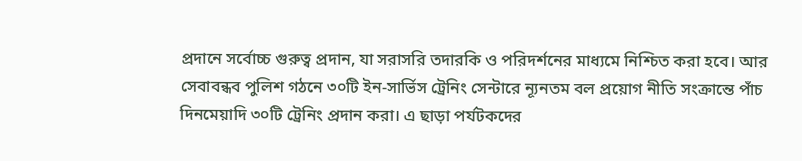প্রদানে সর্বোচ্চ গুরুত্ব প্রদান, যা সরাসরি তদারকি ও পরিদর্শনের মাধ্যমে নিশ্চিত করা হবে। আর সেবাবন্ধব পুলিশ গঠনে ৩০টি ইন-সার্ভিস ট্রেনিং সেন্টারে ন্যূনতম বল প্রয়োগ নীতি সংক্রান্তে পাঁচ দিনমেয়াদি ৩০টি ট্রেনিং প্রদান করা। এ ছাড়া পর্যটকদের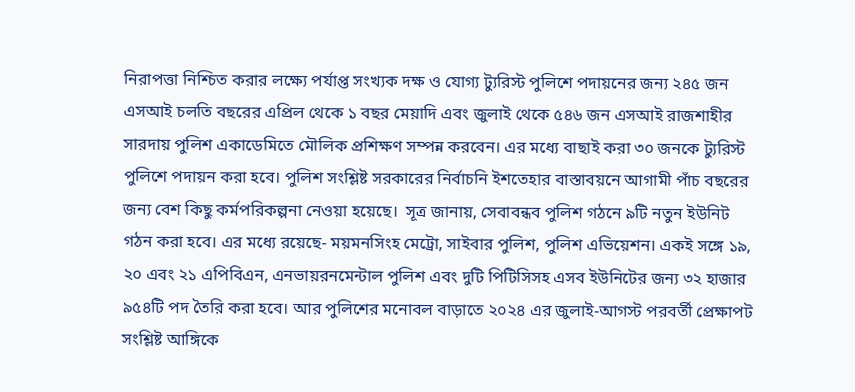নিরাপত্তা নিশ্চিত করার লক্ষ্যে পর্যাপ্ত সংখ্যক দক্ষ ও যোগ্য ট্যুরিস্ট পুলিশে পদায়নের জন্য ২৪৫ জন এসআই চলতি বছরের এপ্রিল থেকে ১ বছর মেয়াদি এবং জুলাই থেকে ৫৪৬ জন এসআই রাজশাহীর সারদায় পুলিশ একাডেমিতে মৌলিক প্রশিক্ষণ সম্পন্ন করবেন। এর মধ্যে বাছাই করা ৩০ জনকে ট্যুরিস্ট পুলিশে পদায়ন করা হবে। পুলিশ সংশ্লিষ্ট সরকারের নির্বাচনি ইশতেহার বাস্তাবয়নে আগামী পাঁচ বছরের জন্য বেশ কিছু কর্মপরিকল্পনা নেওয়া হয়েছে।  সূত্র জানায়, সেবাবন্ধব পুলিশ গঠনে ৯টি নতুন ইউনিট গঠন করা হবে। এর মধ্যে রয়েছে- ময়মনসিংহ মেট্রো, সাইবার পুলিশ, পুলিশ এভিয়েশন। একই সঙ্গে ১৯, ২০ এবং ২১ এপিবিএন, এনভায়রনমেন্টাল পুলিশ এবং দুটি পিটিসিসহ এসব ইউনিটের জন্য ৩২ হাজার ৯৫৪টি পদ তৈরি করা হবে। আর পুলিশের মনোবল বাড়াতে ২০২৪ এর জুলাই-আগস্ট পরবর্তী প্রেক্ষাপট সংশ্লিষ্ট আঙ্গিকে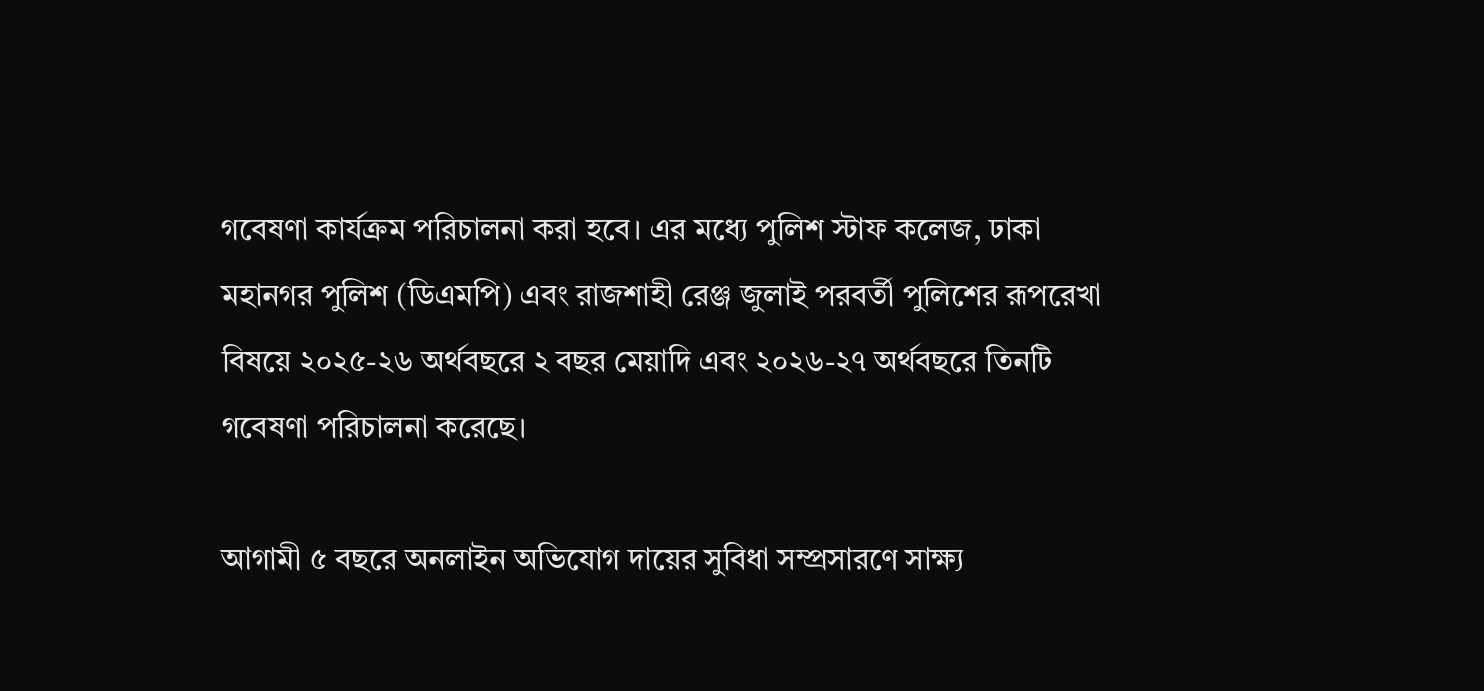গবেষণা কার্যক্রম পরিচালনা করা হবে। এর মধ্যে পুলিশ স্টাফ কলেজ, ঢাকা মহানগর পুলিশ (ডিএমপি) এবং রাজশাহী রেঞ্জ জুলাই পরবর্তী পুলিশের রূপরেখা বিষয়ে ২০২৫-২৬ অর্থবছরে ২ বছর মেয়াদি এবং ২০২৬-২৭ অর্থবছরে তিনটি গবেষণা পরিচালনা করেছে।

আগামী ৫ বছরে অনলাইন অভিযোগ দায়ের সুবিধা সম্প্রসারণে সাক্ষ্য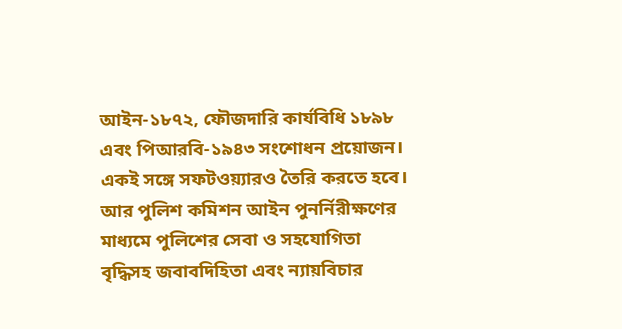আইন-১৮৭২, ফৌজদারি কার্যবিধি ১৮৯৮ এবং পিআরবি-১৯৪৩ সংশোধন প্রয়োজন। একই সঙ্গে সফটওয়্যারও তৈরি করতে হবে। আর পুলিশ কমিশন আইন পুনর্নিরীক্ষণের মাধ্যমে পুলিশের সেবা ও সহযোগিতা বৃদ্ধিসহ জবাবদিহিতা এবং ন্যায়বিচার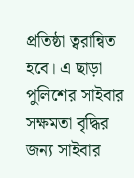প্রতিষ্ঠা ত্বরান্বিত হবে। এ ছাড়া পুলিশের সাইবার সক্ষমতা বৃদ্ধির জন্য সাইবার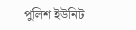পুলিশ ইউনিট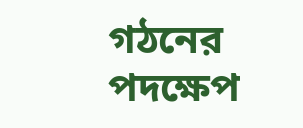গঠনের পদক্ষেপ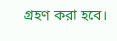গ্রহণ করা হবে।